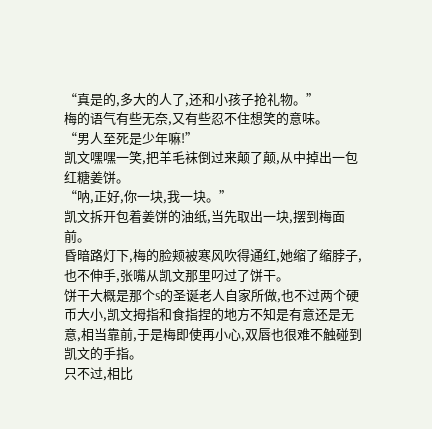“真是的,多大的人了,还和小孩子抢礼物。”
梅的语气有些无奈,又有些忍不住想笑的意味。
“男人至死是少年嘛!”
凯文嘿嘿一笑,把羊毛袜倒过来颠了颠,从中掉出一包红糖姜饼。
“呐,正好,你一块,我一块。”
凯文拆开包着姜饼的油纸,当先取出一块,摆到梅面前。
昏暗路灯下,梅的脸颊被寒风吹得通红,她缩了缩脖子,也不伸手,张嘴从凯文那里叼过了饼干。
饼干大概是那个s的圣诞老人自家所做,也不过两个硬币大小,凯文拇指和食指捏的地方不知是有意还是无意,相当靠前,于是梅即使再小心,双唇也很难不触碰到凯文的手指。
只不过,相比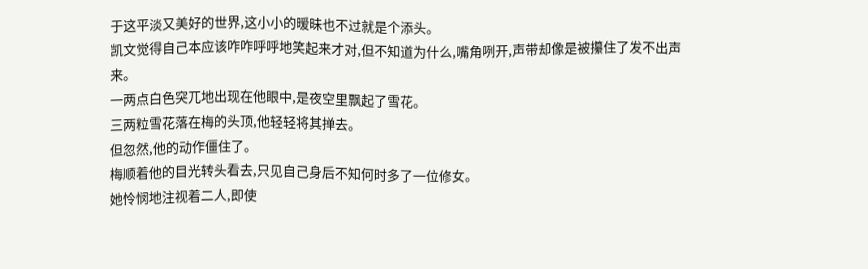于这平淡又美好的世界,这小小的暧昧也不过就是个添头。
凯文觉得自己本应该咋咋呼呼地笑起来才对,但不知道为什么,嘴角咧开,声带却像是被攥住了发不出声来。
一两点白色突兀地出现在他眼中,是夜空里飘起了雪花。
三两粒雪花落在梅的头顶,他轻轻将其掸去。
但忽然,他的动作僵住了。
梅顺着他的目光转头看去,只见自己身后不知何时多了一位修女。
她怜悯地注视着二人,即使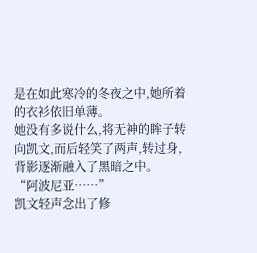是在如此寒冷的冬夜之中,她所着的衣衫依旧单薄。
她没有多说什么,将无神的眸子转向凯文,而后轻笑了两声,转过身,背影逐渐融入了黑暗之中。
“阿波尼亚……”
凯文轻声念出了修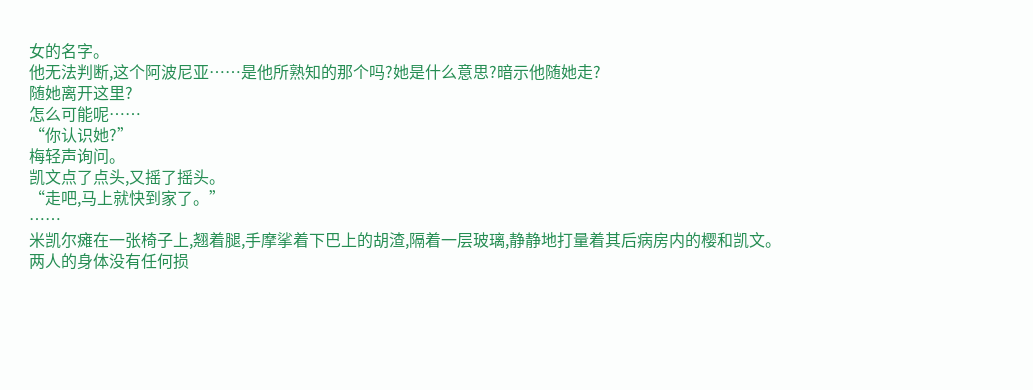女的名字。
他无法判断,这个阿波尼亚……是他所熟知的那个吗?她是什么意思?暗示他随她走?
随她离开这里?
怎么可能呢……
“你认识她?”
梅轻声询问。
凯文点了点头,又摇了摇头。
“走吧,马上就快到家了。”
……
米凯尔瘫在一张椅子上,翘着腿,手摩挲着下巴上的胡渣,隔着一层玻璃,静静地打量着其后病房内的樱和凯文。
两人的身体没有任何损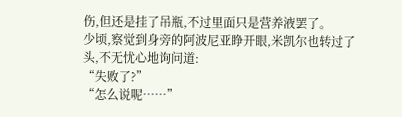伤,但还是挂了吊瓶,不过里面只是营养液罢了。
少顷,察觉到身旁的阿波尼亚睁开眼,米凯尔也转过了头,不无忧心地询问道:
“失败了?”
“怎么说呢……”